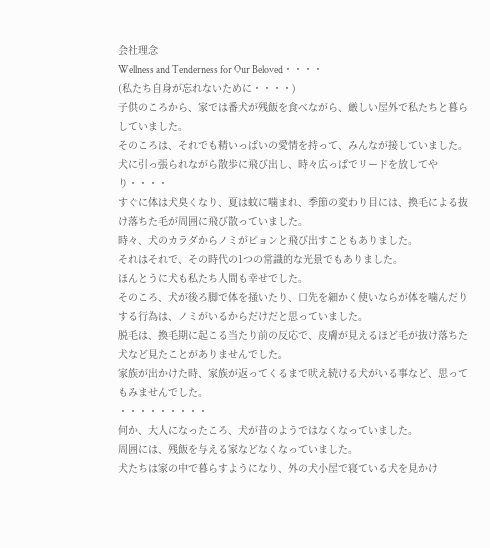会社理念
Wellness and Tenderness for Our Beloved・・・・
(私たち自身が忘れないために・・・・)
子供のころから、家では番犬が残飯を食べながら、厳しい屋外で私たちと暮らしていました。
そのころは、それでも精いっぱいの愛情を持って、みんなが接していました。
犬に引っ張られながら散歩に飛び出し、時々広っぱでリードを放してやり・・・・
すぐに体は犬臭くなり、夏は蚊に噛まれ、季節の変わり目には、換毛による抜け落ちた毛が周囲に飛び散っていました。
時々、犬のカラダからノミがピョンと飛び出すこともありました。
それはそれで、その時代の1つの常識的な光景でもありました。
ほんとうに犬も私たち人間も幸せでした。
そのころ、犬が後ろ脚で体を掻いたり、口先を細かく使いならが体を噛んだりする行為は、ノミがいるからだけだと思っていました。
脱毛は、換毛期に起こる当たり前の反応で、皮膚が見えるほど毛が抜け落ちた犬など見たことがありませんでした。
家族が出かけた時、家族が返ってくるまで吠え続ける犬がいる事など、思ってもみませんでした。
・・・・・・・・・
何か、大人になったころ、犬が昔のようではなくなっていました。
周囲には、残飯を与える家などなくなっていました。
犬たちは家の中で暮らすようになり、外の犬小屋で寝ている犬を見かけ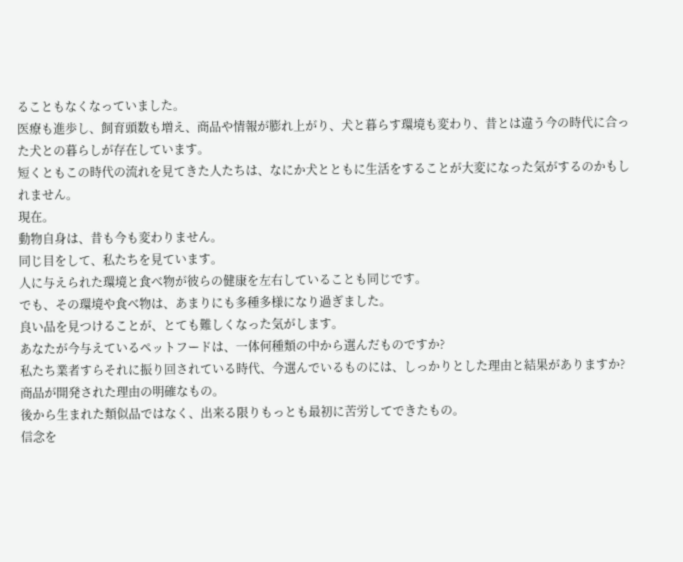ることもなくなっていました。
医療も進歩し、飼育頭数も増え、商品や情報が膨れ上がり、犬と暮らす環境も変わり、昔とは違う今の時代に合った犬との暮らしが存在しています。
短くともこの時代の流れを見てきた人たちは、なにか犬とともに生活をすることが大変になった気がするのかもしれません。
現在。
動物自身は、昔も今も変わりません。
同じ目をして、私たちを見ています。
人に与えられた環境と食べ物が彼らの健康を左右していることも同じです。
でも、その環境や食べ物は、あまりにも多種多様になり過ぎました。
良い品を見つけることが、とても難しくなった気がします。
あなたが今与えているペットフードは、一体何種類の中から選んだものですか?
私たち業者すらそれに振り回されている時代、今選んでいるものには、しっかりとした理由と結果がありますか?
商品が開発された理由の明確なもの。
後から生まれた類似品ではなく、出来る限りもっとも最初に苦労してできたもの。
信念を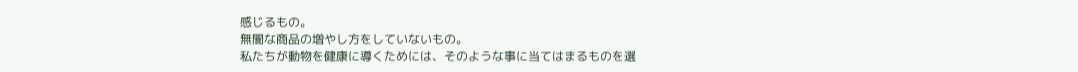感じるもの。
無闇な商品の増やし方をしていないもの。
私たちが動物を健康に導くためには、そのような事に当てはまるものを選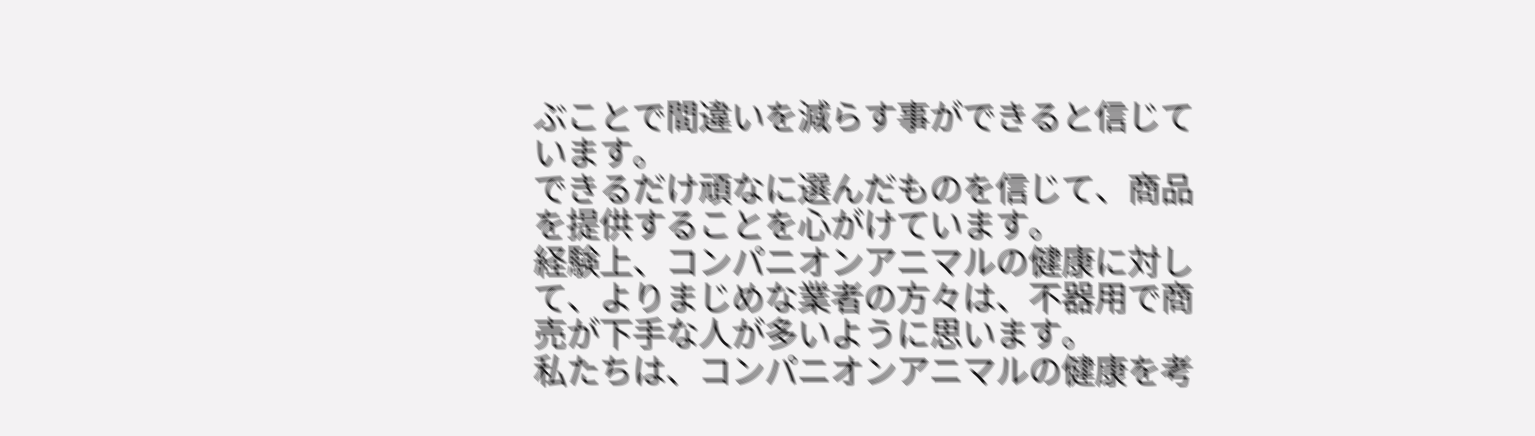ぶことで間違いを減らす事ができると信じています。
できるだけ頑なに選んだものを信じて、商品を提供することを心がけています。
経験上、コンパニオンアニマルの健康に対して、よりまじめな業者の方々は、不器用で商売が下手な人が多いように思います。
私たちは、コンパニオンアニマルの健康を考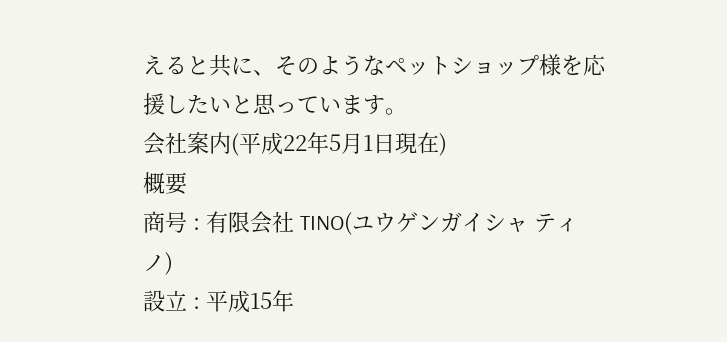えると共に、そのようなペットショップ様を応援したいと思っています。
会社案内(平成22年5月1日現在)
概要
商号 : 有限会社 TINO(ユウゲンガイシャ ティノ)
設立 : 平成15年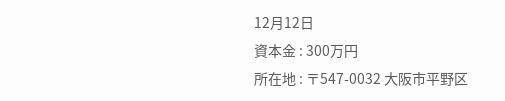12月12日
資本金 : 300万円
所在地 : 〒547-0032 大阪市平野区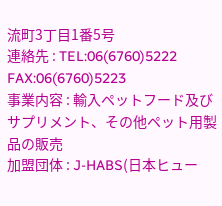流町3丁目1番5号
連絡先 : TEL:06(6760)5222 FAX:06(6760)5223
事業内容 : 輸入ペットフード及びサプリメント、その他ペット用製品の販売
加盟団体 : J-HABS(日本ヒュー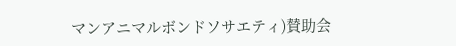マンアニマルボンドソサエティ)賛助会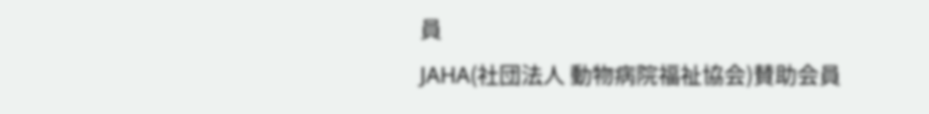員
JAHA(社団法人 動物病院福祉協会)賛助会員